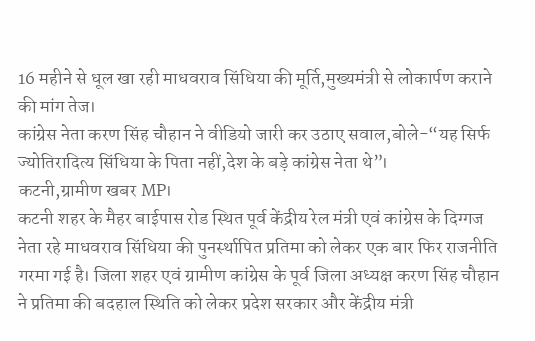16 महीने से धूल खा रही माधवराव सिंधिया की मूर्ति,मुख्यमंत्री से लोकार्पण कराने की मांग तेज।
कांग्रेस नेता करण सिंह चौहान ने वीडियो जारी कर उठाए सवाल,बोले-“यह सिर्फ ज्योतिरादित्य सिंधिया के पिता नहीं,देश के बड़े कांग्रेस नेता थे”।
कटनी,ग्रामीण खबर MP।
कटनी शहर के मैहर बाईपास रोड स्थित पूर्व केंद्रीय रेल मंत्री एवं कांग्रेस के दिग्गज नेता रहे माधवराव सिंधिया की पुनर्स्थापित प्रतिमा को लेकर एक बार फिर राजनीति गरमा गई है। जिला शहर एवं ग्रामीण कांग्रेस के पूर्व जिला अध्यक्ष करण सिंह चौहान ने प्रतिमा की बदहाल स्थिति को लेकर प्रदेश सरकार और केंद्रीय मंत्री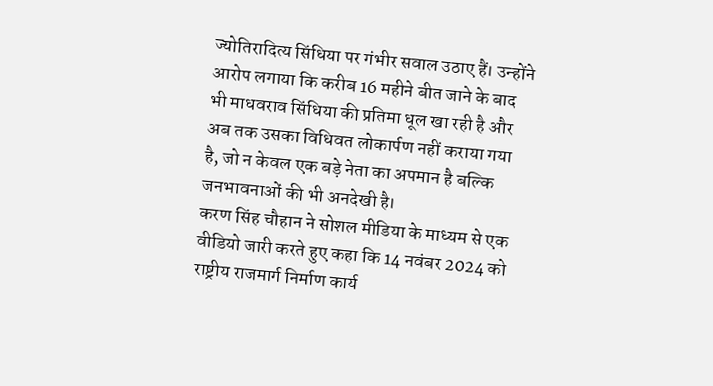ज्योतिरादित्य सिंधिया पर गंभीर सवाल उठाए हैं। उन्होंने आरोप लगाया कि करीब 16 महीने बीत जाने के बाद भी माधवराव सिंधिया की प्रतिमा धूल खा रही है और अब तक उसका विधिवत लोकार्पण नहीं कराया गया है, जो न केवल एक बड़े नेता का अपमान है बल्कि जनभावनाओं की भी अनदेखी है।
करण सिंह चौहान ने सोशल मीडिया के माध्यम से एक वीडियो जारी करते हुए कहा कि 14 नवंबर 2024 को राष्ट्रीय राजमार्ग निर्माण कार्य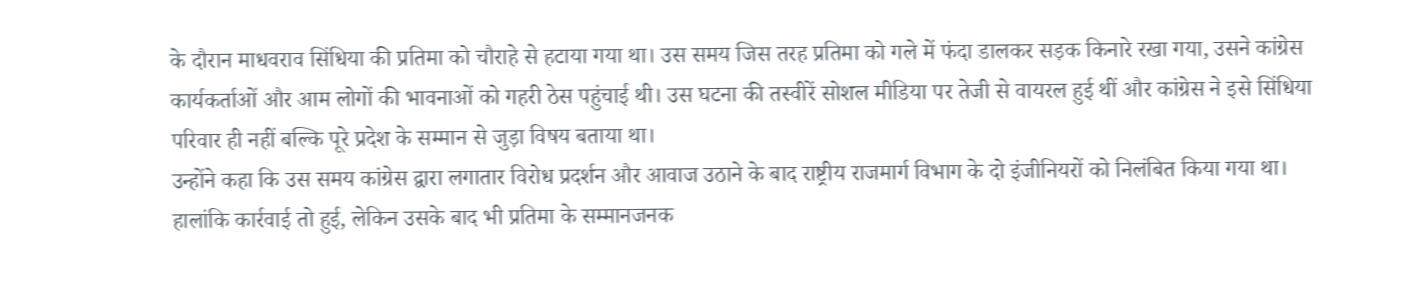के दौरान माधवराव सिंधिया की प्रतिमा को चौराहे से हटाया गया था। उस समय जिस तरह प्रतिमा को गले में फंदा डालकर सड़क किनारे रखा गया, उसने कांग्रेस कार्यकर्ताओं और आम लोगों की भावनाओं को गहरी ठेस पहुंचाई थी। उस घटना की तस्वीरें सोशल मीडिया पर तेजी से वायरल हुई थीं और कांग्रेस ने इसे सिंधिया परिवार ही नहीं बल्कि पूरे प्रदेश के सम्मान से जुड़ा विषय बताया था।
उन्होंने कहा कि उस समय कांग्रेस द्वारा लगातार विरोध प्रदर्शन और आवाज उठाने के बाद राष्ट्रीय राजमार्ग विभाग के दो इंजीनियरों को निलंबित किया गया था। हालांकि कार्रवाई तो हुई, लेकिन उसके बाद भी प्रतिमा के सम्मानजनक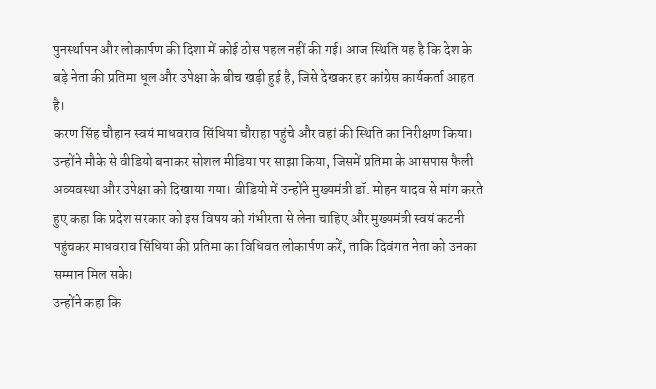पुनर्स्थापन और लोकार्पण की दिशा में कोई ठोस पहल नहीं की गई। आज स्थिति यह है कि देश के बड़े नेता की प्रतिमा धूल और उपेक्षा के बीच खड़ी हुई है, जिसे देखकर हर कांग्रेस कार्यकर्ता आहत है।
करण सिंह चौहान स्वयं माधवराव सिंधिया चौराहा पहुंचे और वहां की स्थिति का निरीक्षण किया। उन्होंने मौके से वीडियो बनाकर सोशल मीडिया पर साझा किया, जिसमें प्रतिमा के आसपास फैली अव्यवस्था और उपेक्षा को दिखाया गया। वीडियो में उन्होंने मुख्यमंत्री डॉ. मोहन यादव से मांग करते हुए कहा कि प्रदेश सरकार को इस विषय को गंभीरता से लेना चाहिए और मुख्यमंत्री स्वयं कटनी पहुंचकर माधवराव सिंधिया की प्रतिमा का विधिवत लोकार्पण करें, ताकि दिवंगत नेता को उनका सम्मान मिल सके।
उन्होंने कहा कि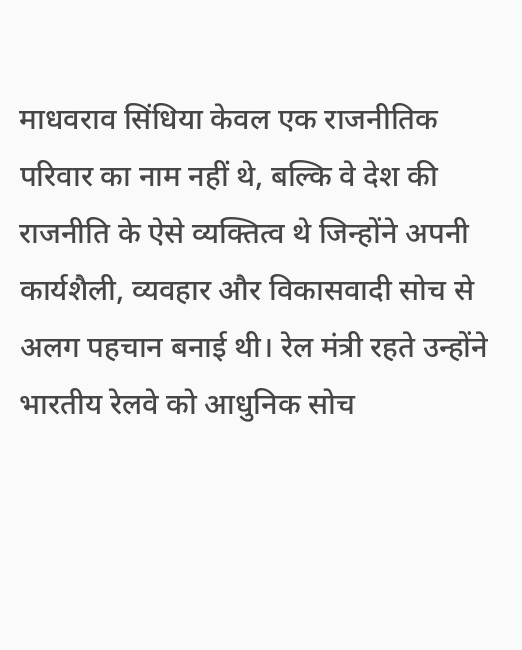माधवराव सिंधिया केवल एक राजनीतिक परिवार का नाम नहीं थे, बल्कि वे देश की राजनीति के ऐसे व्यक्तित्व थे जिन्होंने अपनी कार्यशैली, व्यवहार और विकासवादी सोच से अलग पहचान बनाई थी। रेल मंत्री रहते उन्होंने भारतीय रेलवे को आधुनिक सोच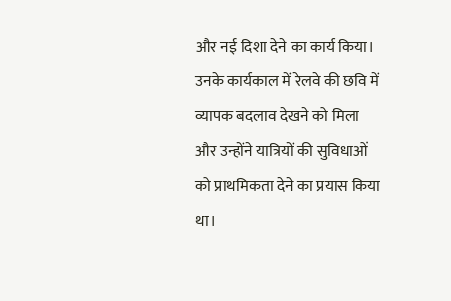और नई दिशा देने का कार्य किया। उनके कार्यकाल में रेलवे की छवि में व्यापक बदलाव देखने को मिला और उन्होंने यात्रियों की सुविधाओं को प्राथमिकता देने का प्रयास किया था।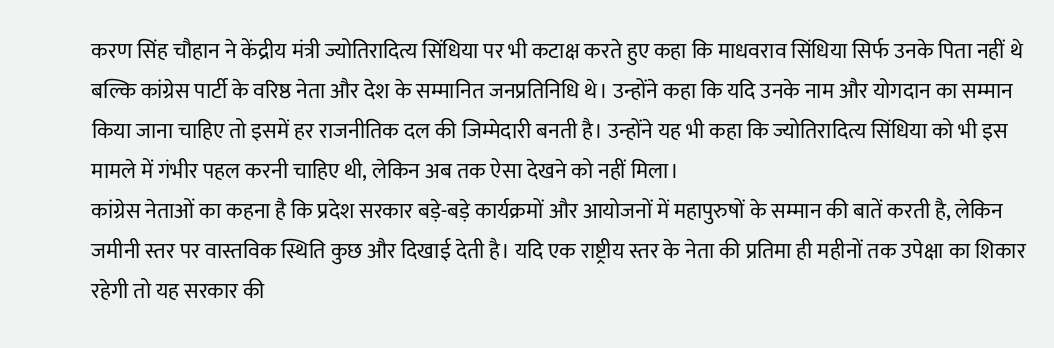करण सिंह चौहान ने केंद्रीय मंत्री ज्योतिरादित्य सिंधिया पर भी कटाक्ष करते हुए कहा कि माधवराव सिंधिया सिर्फ उनके पिता नहीं थे बल्कि कांग्रेस पार्टी के वरिष्ठ नेता और देश के सम्मानित जनप्रतिनिधि थे। उन्होंने कहा कि यदि उनके नाम और योगदान का सम्मान किया जाना चाहिए तो इसमें हर राजनीतिक दल की जिम्मेदारी बनती है। उन्होंने यह भी कहा कि ज्योतिरादित्य सिंधिया को भी इस मामले में गंभीर पहल करनी चाहिए थी, लेकिन अब तक ऐसा देखने को नहीं मिला।
कांग्रेस नेताओं का कहना है कि प्रदेश सरकार बड़े-बड़े कार्यक्रमों और आयोजनों में महापुरुषों के सम्मान की बातें करती है, लेकिन जमीनी स्तर पर वास्तविक स्थिति कुछ और दिखाई देती है। यदि एक राष्ट्रीय स्तर के नेता की प्रतिमा ही महीनों तक उपेक्षा का शिकार रहेगी तो यह सरकार की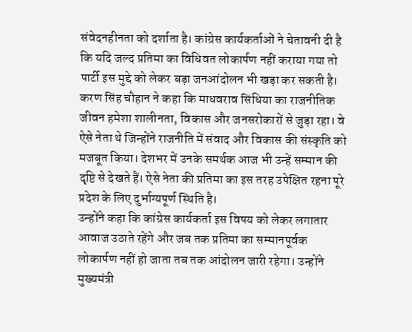संवेदनहीनता को दर्शाता है। कांग्रेस कार्यकर्ताओं ने चेतावनी दी है कि यदि जल्द प्रतिमा का विधिवत लोकार्पण नहीं कराया गया तो पार्टी इस मुद्दे को लेकर बड़ा जनआंदोलन भी खड़ा कर सकती है।
करण सिंह चौहान ने कहा कि माधवराव सिंधिया का राजनीतिक जीवन हमेशा शालीनता, विकास और जनसरोकारों से जुड़ा रहा। वे ऐसे नेता थे जिन्होंने राजनीति में संवाद और विकास की संस्कृति को मजबूत किया। देशभर में उनके समर्थक आज भी उन्हें सम्मान की दृष्टि से देखते हैं। ऐसे नेता की प्रतिमा का इस तरह उपेक्षित रहना पूरे प्रदेश के लिए दुर्भाग्यपूर्ण स्थिति है।
उन्होंने कहा कि कांग्रेस कार्यकर्ता इस विषय को लेकर लगातार आवाज उठाते रहेंगे और जब तक प्रतिमा का सम्मानपूर्वक लोकार्पण नहीं हो जाता तब तक आंदोलन जारी रहेगा। उन्होंने मुख्यमंत्री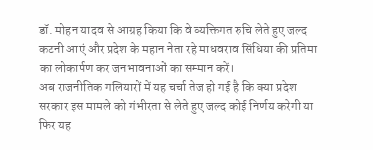डॉ. मोहन यादव से आग्रह किया कि वे व्यक्तिगत रुचि लेते हुए जल्द कटनी आएं और प्रदेश के महान नेता रहे माधवराव सिंधिया की प्रतिमा का लोकार्पण कर जनभावनाओं का सम्मान करें।
अब राजनीतिक गलियारों में यह चर्चा तेज हो गई है कि क्या प्रदेश सरकार इस मामले को गंभीरता से लेते हुए जल्द कोई निर्णय करेगी या फिर यह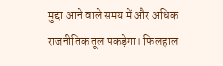मुद्दा आने वाले समय में और अधिक राजनीतिक तूल पकड़ेगा। फिलहाल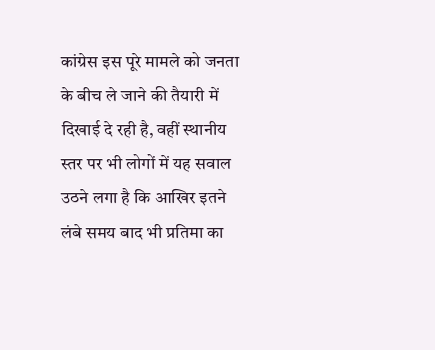कांग्रेस इस पूरे मामले को जनता के बीच ले जाने की तैयारी में दिखाई दे रही है, वहीं स्थानीय स्तर पर भी लोगों में यह सवाल उठने लगा है कि आखिर इतने लंबे समय बाद भी प्रतिमा का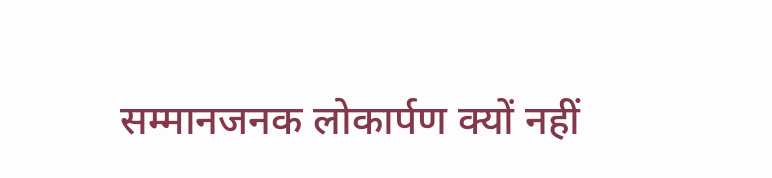सम्मानजनक लोकार्पण क्यों नहीं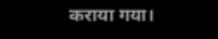कराया गया।